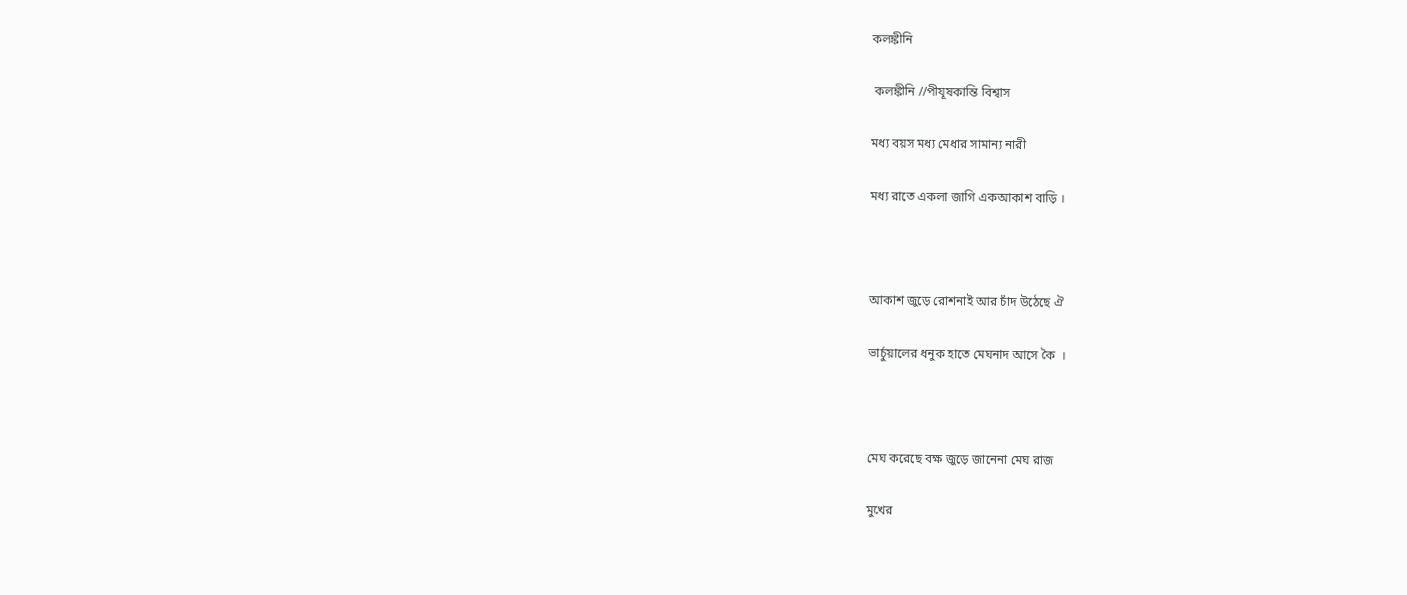কলঙ্কীনি

 কলঙ্কীনি //পীযূষকান্তি বিশ্বাস

মধ্য বয়স মধ্য মেধার সামান্য নারী

মধ্য রাতে একলা জাগি একআকাশ বাড়ি ।



আকাশ জুড়ে রোশনাই আর চাঁদ উঠেছে ঐ

ভার্চুয়ালের ধনুক হাতে মেঘনাদ আসে কৈ  ।



মেঘ করেছে বক্ষ জুড়ে জানেনা মেঘ রাজ

মুখের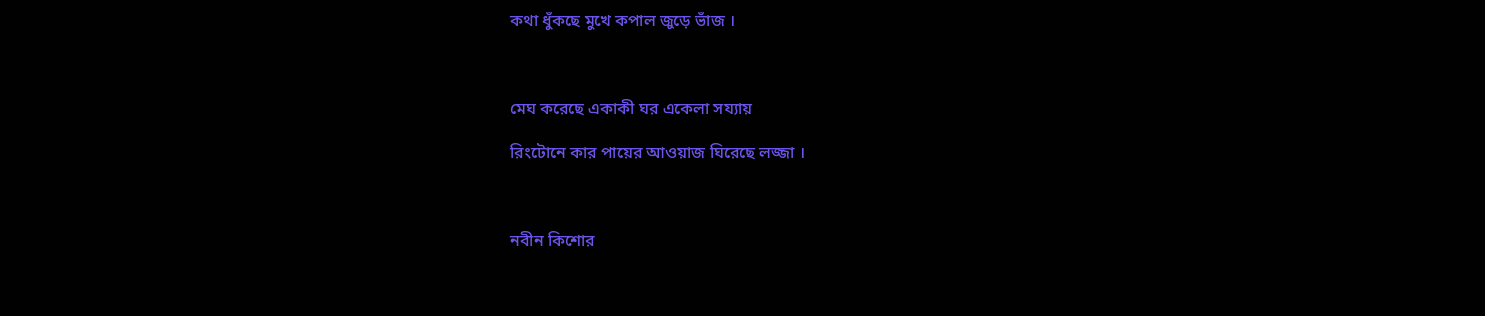কথা ধুঁকছে মুখে কপাল জুড়ে ভাঁজ ।



মেঘ করেছে একাকী ঘর একেলা সয্যায়

রিংটোনে কার পায়ের আওয়াজ ঘিরেছে লজ্জা ।



নবীন কিশোর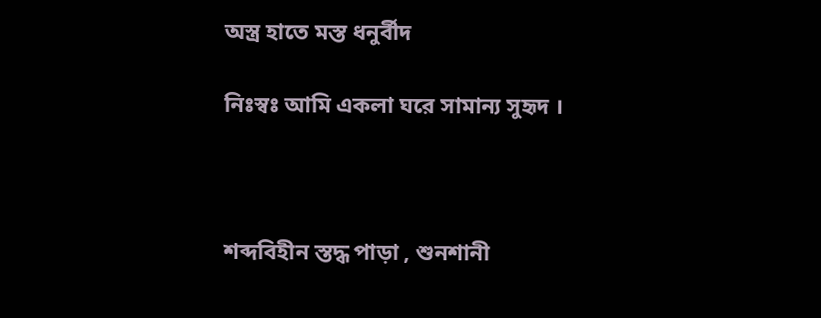অস্ত্র হাতে মস্ত ধনুর্বীদ

নিঃস্বঃ আমি একলা ঘরে সামান্য সুহৃদ ।



শব্দবিহীন স্তদ্ধ পাড়া , শুনশানী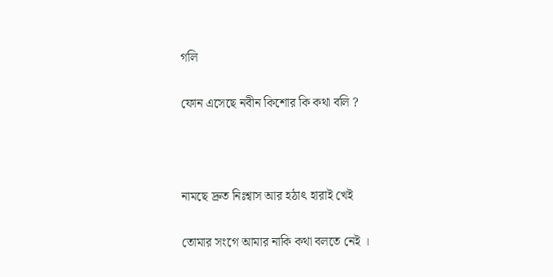গলি

ফোন এসেছে নবীন কিশোর কি কথা বলি ?



নামছে দ্রুত নিঃশ্বাস আর হঠাৎ হারাই খেই

তোমার সংগে আমার নাকি কথা বলতে নেই ।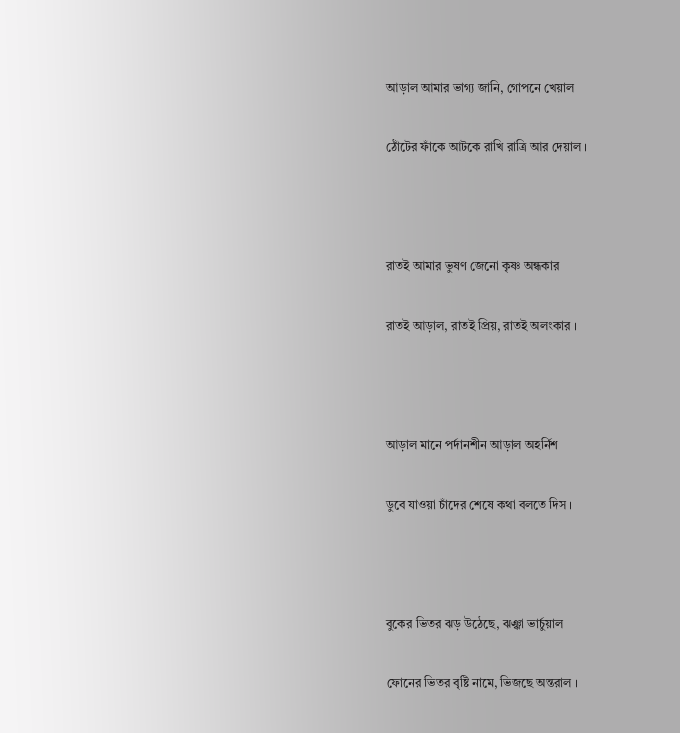আড়াল আমার ভাগ্য জানি, গোপনে খেয়াল

ঠোঁটের ফাঁকে আটকে রাখি রাত্রি আর দেয়াল ।



রাতই আমার ভুষণ জেনো কৃষ্ণ অন্ধকার

রাতই আড়াল, রাতই প্রিয়, রাতই অলংকার ।



আড়াল মানে পর্দানশীন আড়াল অহর্নিশ

ডুবে যাওয়া চাঁদের শেষে কথা বলতে দিস ।



বুকের ভিতর ঝড় উঠেছে, ঝঞ্ঝা ভার্চুয়াল

ফোনের ভিতর বৃষ্টি নামে, ভিজছে অন্তরাল ।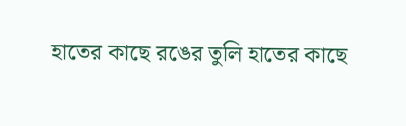হাতের কাছে রঙের তুলি হাতের কাছে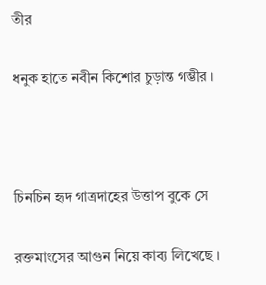তীর

ধনুক হাতে নবীন কিশোর চুড়ান্ত গম্ভীর ।



চিনচিন হৃদ গাত্রদাহের উত্তাপ বুকে সে

রক্তমাংসের আগুন নিয়ে কাব্য লিখেছে ।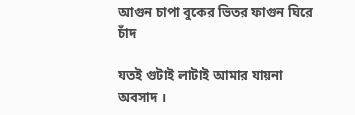আগুন চাপা বুকের ভিতর ফাগুন ঘিরে চাঁদ

যতই গুটাই লাটাই আমার যায়না অবসাদ ।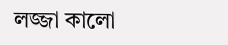লজ্জা কালো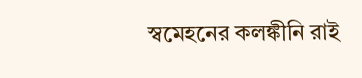স্বমেহনের কলঙ্কীনি রাই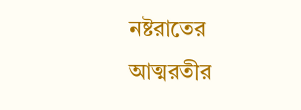নষ্টরাতের আত্মরতীর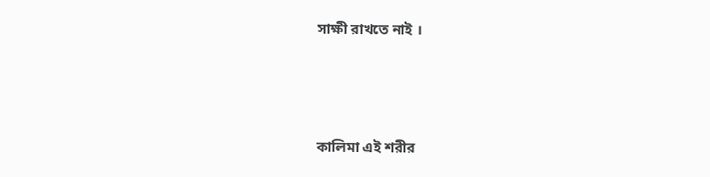সাক্ষী রাখতে নাই ।



কালিমা এই শরীর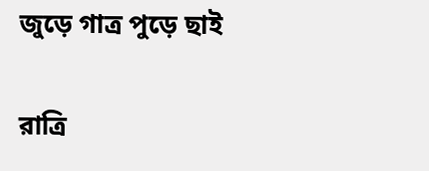জুড়ে গাত্র পুড়ে ছাই

রাত্রি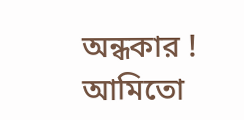অন্ধকার ! আমিতো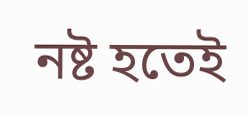নষ্ট হতেই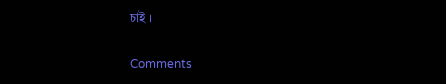চাই ।

Comments